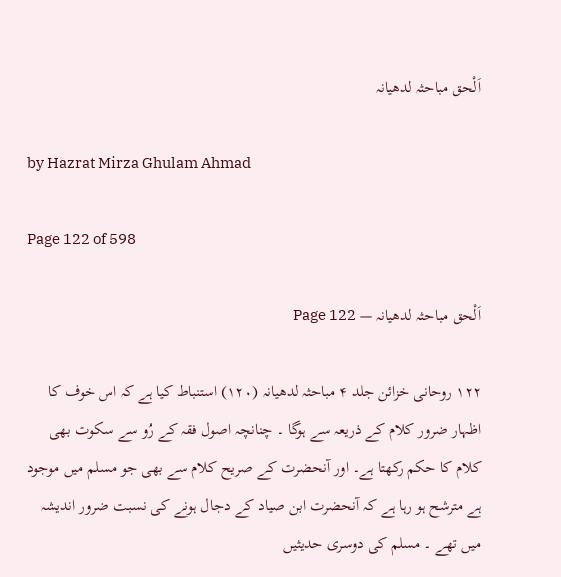اَلْحق مباحثہ لدھیانہ

by Hazrat Mirza Ghulam Ahmad

Page 122 of 598

اَلْحق مباحثہ لدھیانہ — Page 122

۱۲۲ روحانی خزائن جلد ۴ مباحثہ لدھیانہ (۱۲۰) استنباط کیا ہے کہ اس خوف کا اظہار ضرور کلام کے ذریعہ سے ہوگا ۔ چنانچہ اصول فقہ کے رُو سے سکوت بھی کلام کا حکم رکھتا ہے۔ اور آنحضرت کے صریح کلام سے بھی جو مسلم میں موجود ہے مترشح ہو رہا ہے کہ آنحضرت ابن صیاد کے دجال ہونے کی نسبت ضرور اندیشہ میں تھے ۔ مسلم کی دوسری حدیثیں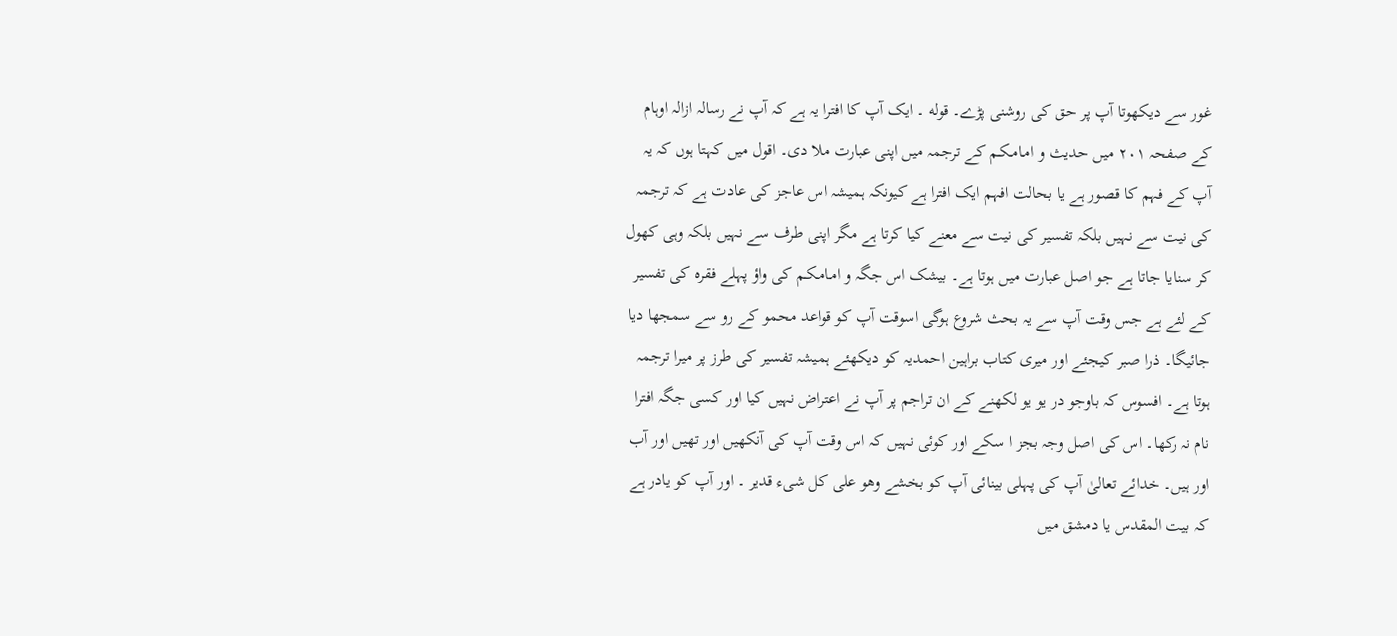غور سے دیکھوتا آپ پر حق کی روشنی پڑے۔ قوله ۔ ایک آپ کا افترا یہ ہے کہ آپ نے رسالہ ازالہ اوہام کے صفحہ ۲۰۱ میں حدیث و امـامـکـم کے ترجمہ میں اپنی عبارت ملا دی۔ اقول میں کہتا ہوں کہ یہ آپ کے فہم کا قصور ہے یا بحالت افہم ایک افترا ہے کیونکہ ہمیشہ اس عاجز کی عادت ہے کہ ترجمہ کی نیت سے نہیں بلکہ تفسیر کی نیت سے معنے کیا کرتا ہے مگر اپنی طرف سے نہیں بلکہ وہی کھول کر سنایا جاتا ہے جو اصل عبارت میں ہوتا ہے۔ بیشک اس جگہ و امـامـکـم کی واؤ پہلے فقرہ کی تفسیر کے لئے ہے جس وقت آپ سے یہ بحث شروع ہوگی اسوقت آپ کو قواعد محمو کے رو سے سمجھا دیا جائیگا۔ ذرا صبر کیجئے اور میری کتاب براہین احمدیہ کو دیکھئے ہمیشہ تفسیر کی طرز پر میرا ترجمہ ہوتا ہے۔ افسوس کہ باوجو در یو یو لکھنے کے ان تراجم پر آپ نے اعتراض نہیں کیا اور کسی جگہ افترا نام نہ رکھا۔ اس کی اصل وجہ بجز ا سکے اور کوئی نہیں کہ اس وقت آپ کی آنکھیں اور تھیں اور آب اور ہیں۔ خدائے تعالیٰ آپ کی پہلی بینائی آپ کو بخشے وهو علی کل شیء قدیر ۔ اور آپ کو یادر ہے کہ بیت المقدس یا دمشق میں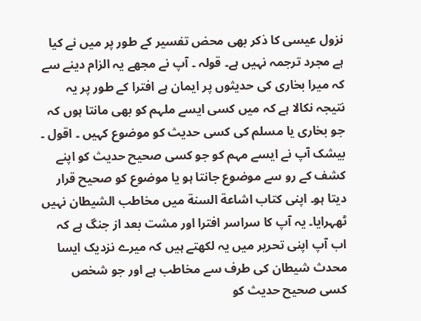نزول عیسی کا ذکر بھی محض تفسیر کے طور پر میں نے کیا ہے مجرد ترجمہ نہیں ہے۔ قولہ ۔ آپ نے مجھے یہ الزام دینے سے کہ میرا بخاری کی حدیثوں پر ایمان ہے افترا کے طور پر یہ نتیجہ نکالا ہے کہ میں کسی ایسے ملہم کو بھی مانتا ہوں کہ جو بخاری یا مسلم کی کسی حدیث کو موضوع کہیں ۔ اقول ۔ بیشک آپ نے ایسے مہم کو جو کسی صحیح حدیث کو اپنے کشف کے رو سے موضوع جانتا ہو یا موضوع کو صحیح قرار دیتا ہو۔ اپنی کتاب اشاعة السنة میں مخاطب الشیطان نہیں ٹھہرایا۔ یہ آپ کا سراسر افترا اور مشت بعد از جنگ ہے کہ اب آپ اپنی تحریر میں یہ لکھتے ہیں کہ میرے نزدیک ایسا محدث شیطان کی طرف سے مخاطب ہے اور جو شخص کسی صحیح حدیث کو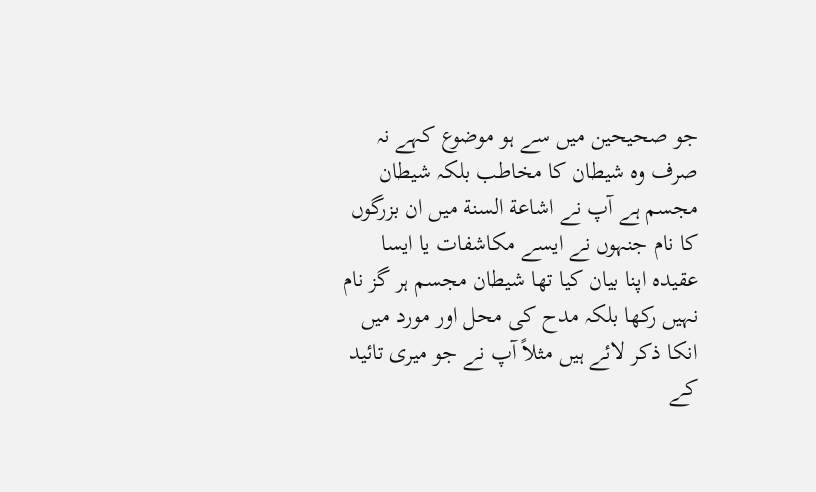جو صحیحین میں سے ہو موضوع کہے نہ صرف وہ شیطان کا مخاطب بلکہ شیطان مجسم ہے آپ نے اشاعة السنة میں ان بزرگوں کا نام جنہوں نے ایسے مکاشفات یا ایسا عقیدہ اپنا بیان کیا تھا شیطان مجسم ہر گز نام نہیں رکھا بلکہ مدح کی محل اور مورد میں انکا ذکر لائے ہیں مثلاً آپ نے جو میری تائید کے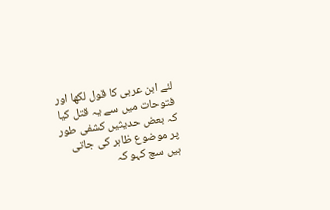لئے ابن عربی کا قول لکھا اور فتوحات میں سے یہ قتل کیا کہ بعض حدیثیں کشفی طور پر موضوع ظاہر کی جاتی ہیں سچ کہو کہ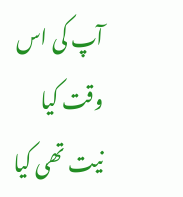آپ کی اس وقت کیا نیت تھی کیا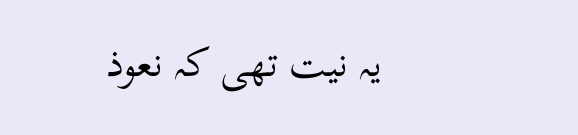یہ نیت تھی کہ نعوذ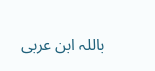باللہ ابن عربی